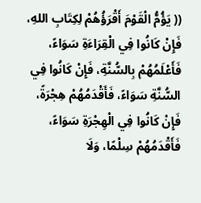(( يَؤُمُّ الْقَوْمَ أَقْرَؤُهُمْ لِكِتَابِ اللهِ، فَإِنْ كَانُوا فِي الْقِرَاءَةِ سَوَاءً، فَأَعْلَمُهُمْ بِالسُّنَّةِ، فَإِنْ كَانُوا فِي السُّنَّةِ سَوَاءً، فَأَقْدَمُهُمْ هِجْرَةً، فَإِنْ كَانُوا فِي الْهِجْرَةِ سَوَاءً، فَأَقْدَمُهُمْ سِلْمًا، وَلَا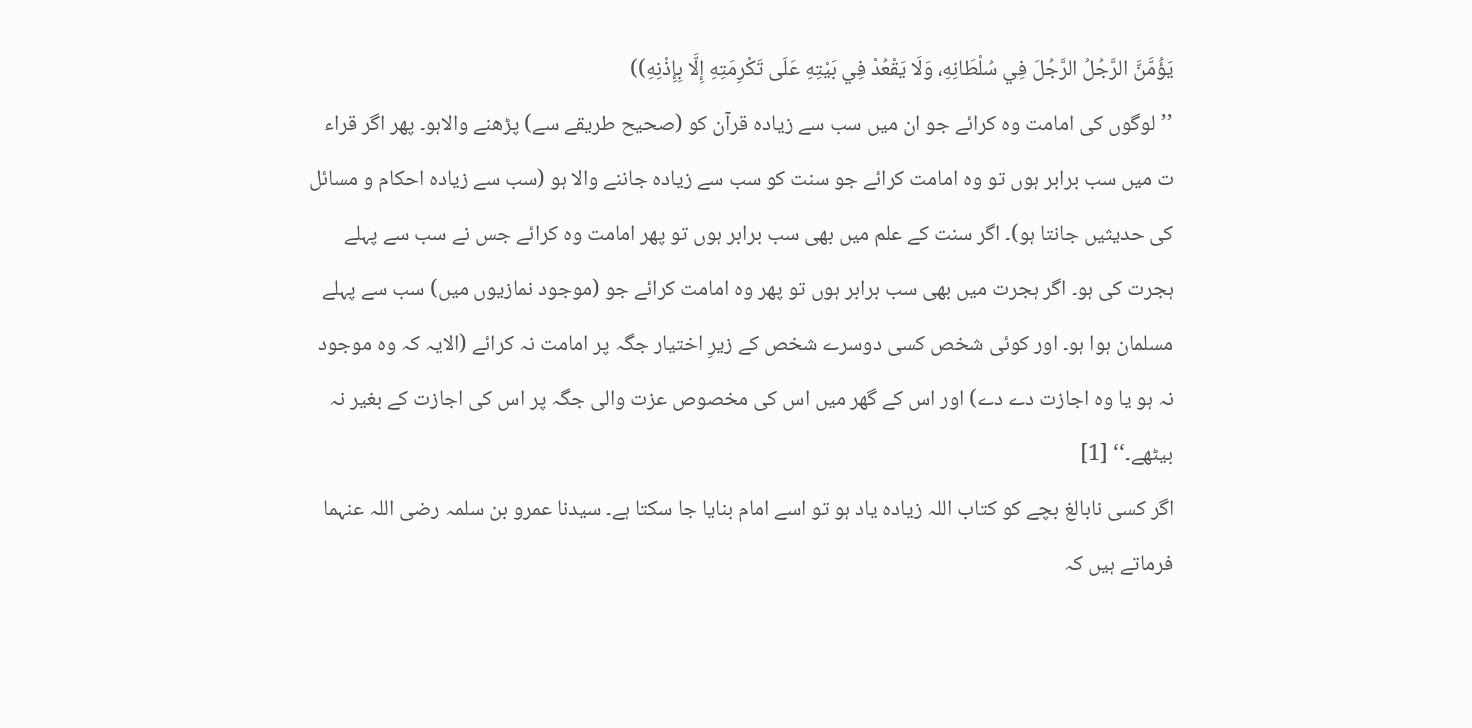يَؤُمَّنَّ الرَّجُلُ الرَّجُلَ فِي سُلْطَانِهِ، وَلَا يَقْعُدْ فِي بَيْتِهِ عَلَى تَكْرِمَتِهِ إِلَّا بِإِذْنِهِ))
’’لوگوں کی امامت وہ کرائے جو ان میں سب سے زیادہ قرآن کو (صحیح طریقے سے) پڑھنے والاہو۔ پھر اگر قراء ت میں سب برابر ہوں تو وہ امامت کرائے جو سنت کو سب سے زیادہ جاننے والا ہو (سب سے زیادہ احکام و مسائل کی حدیثیں جانتا ہو)۔ اگر سنت کے علم میں بھی سب برابر ہوں تو پھر امامت وہ کرائے جس نے سب سے پہلے ہجرت کی ہو۔ اگر ہجرت میں بھی سب برابر ہوں تو پھر وہ امامت کرائے جو (موجود نمازیوں میں) سب سے پہلے مسلمان ہوا ہو۔ اور کوئی شخص کسی دوسرے شخص کے زیرِ اختیار جگہ پر امامت نہ کرائے (الایہ کہ وہ موجود نہ ہو یا وہ اجازت دے دے) اور اس کے گھر میں اس کی مخصوص عزت والی جگہ پر اس کی اجازت کے بغیر نہ بیٹھے۔‘‘ [1]
اگر کسی نابالغ بچے کو کتاب اللہ زیادہ یاد ہو تو اسے امام بنایا جا سکتا ہے۔ سیدنا عمرو بن سلمہ رضی اللہ عنہما فرماتے ہیں کہ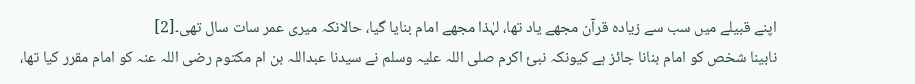اپنے قبیلے میں سب سے زیادہ قرآن مجھے یاد تھا، لہٰذا مجھے امام بنایا گیا، حالانکہ میری عمر سات سال تھی۔[2]
نابینا شخص کو امام بنانا جائز ہے کیونکہ نبیٔ اکرم صلی اللہ علیہ وسلم نے سیدنا عبداللہ بن ام مکتوم رضی اللہ عنہ کو امام مقرر کیا تھا،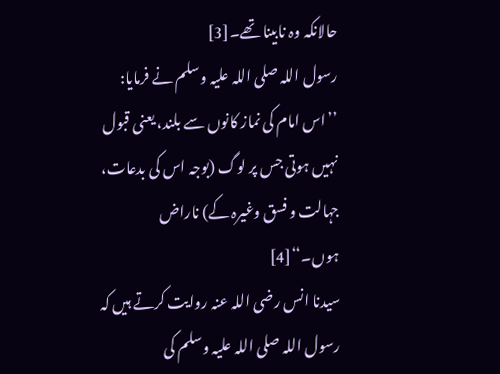حالانکہ وہ نابینا تھے۔[3]
رسول اللہ صلی اللہ علیہ وسلم نے فرمایا: ’’اس امام کی نماز کانوں سے بلند، یعنی قبول نہیں ہوتی جس پر لوگ (بوجہ اس کی بدعات، جہالت و فسق وغیرہ کے) ناراض ہوں۔‘‘[4]
سیدنا انس رضی اللہ عنہ روایت کرتے ہیں کہ رسول اللہ صلی اللہ علیہ وسلم کی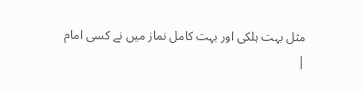مثل بہت ہلکی اور بہت کامل نماز میں نے کسی امام
|